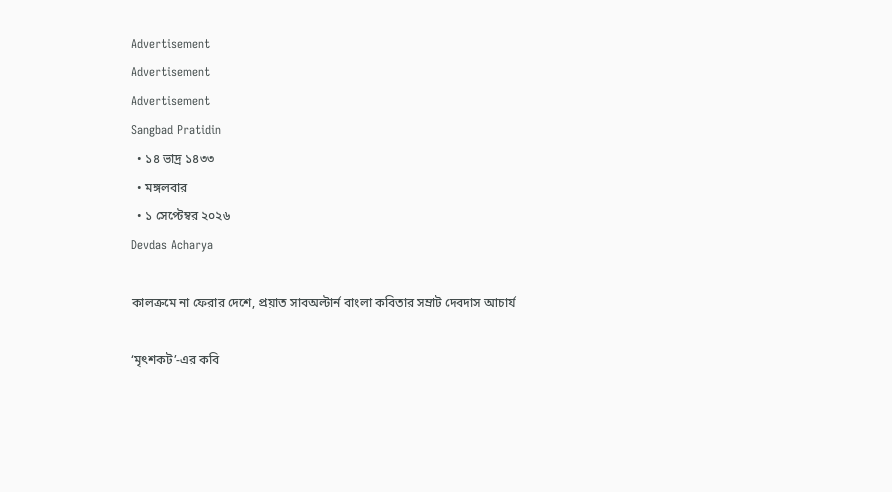Advertisement
Advertisement
Advertisement
Sangbad Pratidin
  • ১৪ ভাদ্র ১৪৩৩
  • মঙ্গলবার
  • ১ সেপ্টেম্বর ২০২৬
Devdas Acharya

কালক্রমে না ফেরার দেশে, প্রয়াত সাবঅল্টার্ন বাংলা কবিতার সম্রাট দেবদাস আচার্য

‘মৃৎশকট’-এর কবি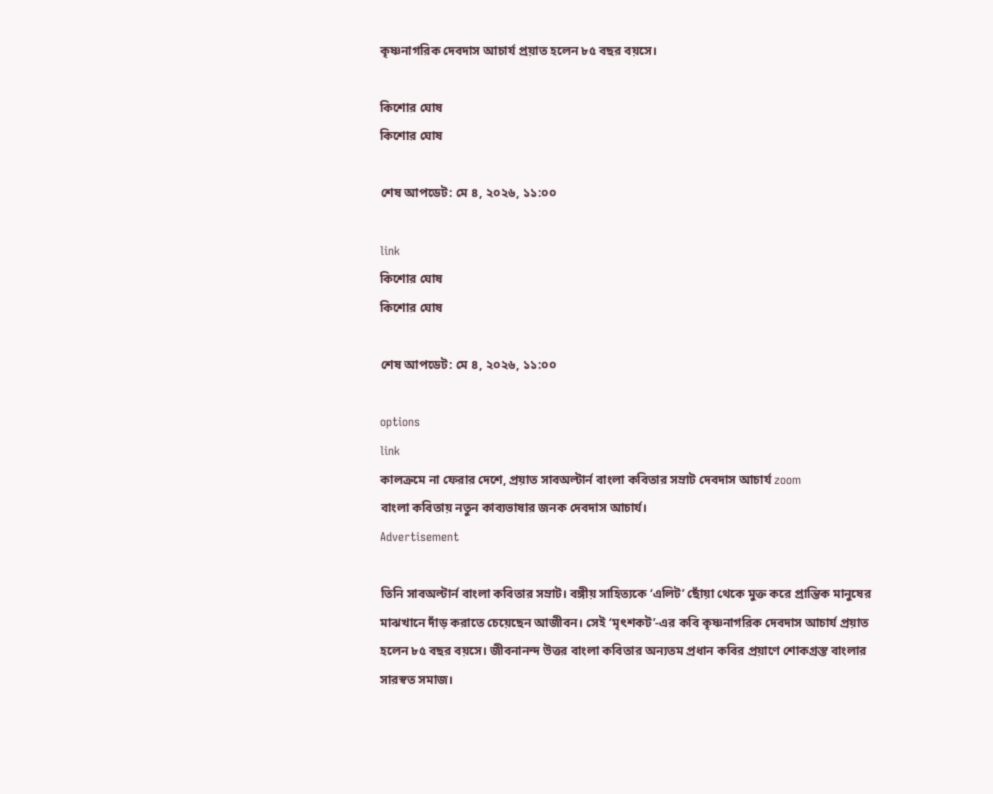কৃষ্ণনাগরিক দেবদাস আচার্য প্রয়াত হলেন ৮৫ বছর বয়সে।

কিশোর ঘোষ
কিশোর ঘোষ

শেষ আপডেট: মে ৪, ২০২৬, ১১:০০

link
কিশোর ঘোষ
কিশোর ঘোষ

শেষ আপডেট: মে ৪, ২০২৬, ১১:০০

options
link
কালক্রমে না ফেরার দেশে, প্রয়াত সাবঅল্টার্ন বাংলা কবিতার সম্রাট দেবদাস আচার্য zoom
বাংলা কবিতায় নতুন কাব্যভাষার জনক দেবদাস আচার্য।
Advertisement

তিনি সাবঅল্টার্ন বাংলা কবিতার সম্রাট। বঙ্গীয় সাহিত্যকে ‘এলিট’ ছোঁয়া থেকে মুক্ত করে প্রান্তিক মানুষের মাঝখানে দাঁড় করাতে চেয়েছেন আজীবন। সেই ‘মৃৎশকট’-এর কবি কৃষ্ণনাগরিক দেবদাস আচার্য প্রয়াত হলেন ৮৫ বছর বয়সে। জীবনানন্দ উত্তর বাংলা কবিতার অন্যতম প্রধান কবির প্রয়াণে শোকগ্রস্ত বাংলার সারস্বত সমাজ।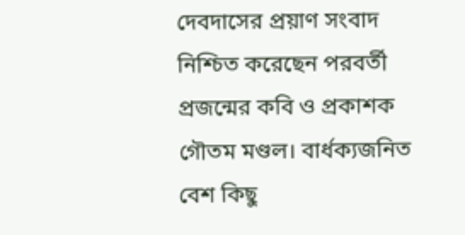দেবদাসের প্রয়াণ সংবাদ নিশ্চিত করেছেন পরবর্তী প্রজন্মের কবি ও প্রকাশক গৌতম মণ্ডল। বার্ধক্যজনিত বেশ কিছু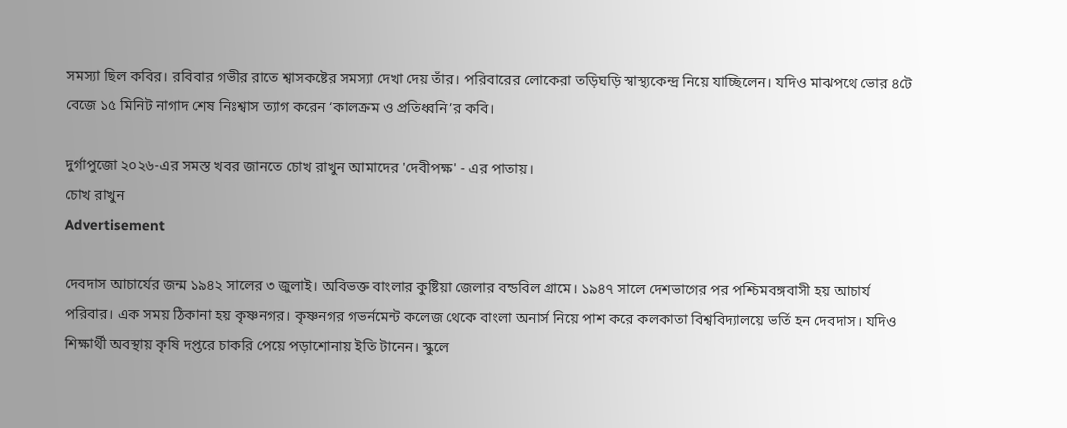সমস্যা ছিল কবির। রবিবার গভীর রাতে শ্বাসকষ্টের সমস্যা দেখা দেয় তাঁর। পরিবারের লোকেরা তড়িঘড়ি স্বাস্থ্যকেন্দ্র নিয়ে যাচ্ছিলেন। যদিও মাঝপথে ভোর ৪টে বেজে ১৫ মিনিট নাগাদ শেষ নিঃশ্বাস ত্যাগ করেন ‘কালক্রম ও প্রতিধ্বনি’র কবি।

দুর্গাপুজো ২০২৬-এর সমস্ত খবর জানতে চোখ রাখুন আমাদের 'দেবীপক্ষ' - এর পাতায়।
চোখ রাখুন
Advertisement

দেবদাস আচার্যের জন্ম ১৯৪২ সালের ৩ জুলাই। অবিভক্ত বাংলার কুষ্টিয়া জেলার বন্ডবিল গ্রামে। ১৯৪৭ সালে দেশভাগের পর পশ্চিমবঙ্গবাসী হয় আচার্য পরিবার। এক সময় ঠিকানা হয় কৃষ্ণনগর। কৃষ্ণনগর গভর্নমেন্ট কলেজ থেকে বাংলা অনার্স নিয়ে পাশ করে কলকাতা বিশ্ববিদ্যালয়ে ভর্তি হন দেবদাস। যদিও শিক্ষার্থী অবস্থায় কৃষি দপ্তরে চাকরি পেয়ে পড়াশোনায় ইতি টানেন। স্কুলে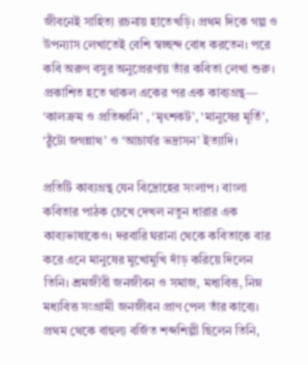জীবনেই সাহিত্য রচনায় হাতেখড়ি। প্রথম দিকে গল্প ও উপন্যাস লেখাতেই বেশি স্বচ্ছন্দ বোধ করতেন। পরে কবি অরুণ বসুর অনুপ্রেরণায় তাঁর কবিতা লেখা শুরু। প্রকাশিত হতে থাকল একের পর এক কাব্যগ্রন্থ— ‘কালক্রম ও প্রতিধ্বনি’ , ‘মৃৎশকট’, ‘মানুষের মূর্তি’, ‘ঠুঁটো জগন্নাথ’ ও ‘আচার্যর ভদ্রাসন’ ইত্যাদি।

প্রতিটি কাব্যগ্রন্থ যেন বিদ্রোহের সংলাপ। বাংলা কবিতার পাঠক চেখে দেখল নতুন ধারার এক কাব্যভাষাকেও। দরবারি ঘরানা থেকে কবিতাকে বার করে এনে মানুষের মুখোমুখি দাঁড় করিয়ে দিলেন তিনি। শ্রমজীবী জনজীবন ও সমাজ, মধ্যবিত্ত, নিম্ন মধ্যবিত্ত সংগ্রামী জনজীবন প্রাণ পেল তাঁর কাব্যে। প্রথম থেকে বাহুল্য বর্জিত শব্দশিল্পী ছিলেন তিনি,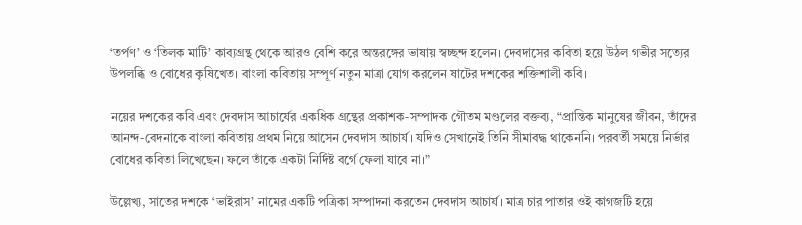‘তর্পণ’ ও ‘তিলক মাটি’ কাব্যগ্রন্থ থেকে আরও বেশি করে অন্তরঙ্গের ভাষায় স্বচ্ছন্দ হলেন। দেবদাসের কবিতা হয়ে উঠল গভীর সত্যের উপলব্ধি ও বোধের কৃষিখেত। বাংলা কবিতায় সম্পূর্ণ নতুন মাত্রা যোগ করলেন ষাটের দশকের শক্তিশালী কবি।

নয়ের দশকের কবি এবং দেবদাস আচার্যের একধিক গ্রন্থের প্রকাশক-সম্পাদক গৌতম মণ্ডলের বক্তব্য, “প্রান্তিক মানুষের জীবন, তাঁদের আনন্দ-বেদনাকে বাংলা কবিতায় প্রথম নিয়ে আসেন দেবদাস আচার্য। যদিও সেখানেই তিনি সীমাবদ্ধ থাকেননি। পরবর্তী সময়ে নির্ভার বোধের কবিতা লিখেছেন। ফলে তাঁকে একটা নির্দিষ্ট বর্গে ফেলা যাবে না।”

উল্লেখ্য, সাতের দশকে ‘ভাইরাস’ নামের একটি পত্রিকা সম্পাদনা করতেন দেবদাস আচার্য। মাত্র চার পাতার ওই কাগজটি হয়ে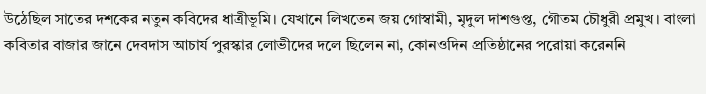উঠেছিল সাতের দশকের নতুন কবিদের ধাত্রীভূমি। যেখানে লিখতেন জয় গোস্বামী, মৃদুল দাশগুপ্ত, গৌতম চৌধুরী প্রমুখ। বাংলা কবিতার বাজার জানে দেবদাস আচার্য পুরস্কার লোভীদের দলে ছিলেন না, কোনওদিন প্রতিষ্ঠানের পরোয়া করেননি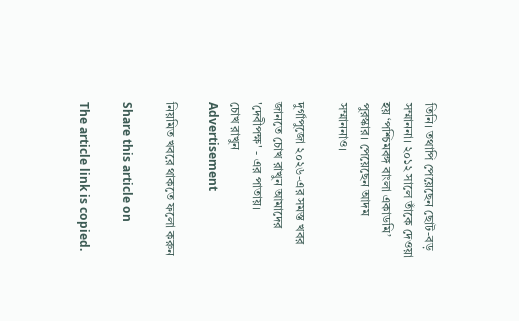তিনি। তথাপি পেয়েছেন ছোট-বড় সম্মাননা। ২০১২ সালে তাঁকে দেওয়া হয় ‘পশ্চিমবঙ্গ বাংলা একাডমি’ পুরস্কার। পেয়েছেন আদম সম্মাননাও।

দুর্গাপুজো ২০২৬-এর সমস্ত খবর জানতে চোখ রাখুন আমাদের 'দেবীপক্ষ' - এর পাতায়।
চোখ রাখুন
Advertisement

নিয়মিত খবরে থাকতে ফলো করুন

Share this article on

The article link is copied.